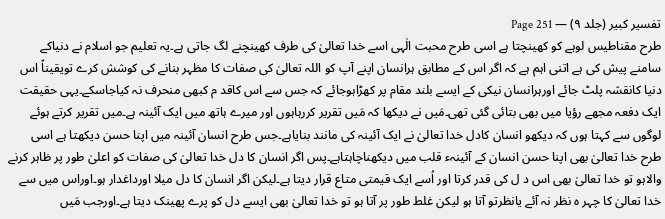تفسیر کبیر (جلد ۹) — Page 251
طرح مقناطیس لوہے کو کھینچتا ہے اسی طرح محبت الٰہی اسے خدا تعالیٰ کی طرف کھینچنے لگ جاتی ہے۔یہ تعلیم جو اسلام نے دنیاکے سامنے پیش کی ہے اتنی اہم ہے کہ اگر اس کے مطابق ہرانسان اپنے آپ کو اللہ تعالیٰ کی صفات کا مظہر بنانے کی کوشش کرے تویقیناً اس دنیا کانقشہ پلٹ جائے اورہرانسان نیکی کے ایسے بلند مقام پر کھڑاہوجائے کہ جس سے اس کاقد م کبھی منحرف نہ کیاجاسکے۔یہی حقیقت ایک دفعہ مجھے رؤیا میں بھی بتائی گئی تھی۔مَیں نے دیکھا کہ مَیں تقریر کررہاہوں اور میرے ہاتھ میں ایک آئینہ ہے۔میں تقریر کرتے ہوئے لوگوں سے کہتا ہوں کہ دیکھو انسان کادل خدا تعالیٰ نے ایک آئینہ کی مانند بنایاہے۔جس طرح انسان آئینہ میں اپنا حسن دیکھتا ہے اسی طرح خدا تعالیٰ بھی اپنا حسن انسان کے آئینہء قلب میں دیکھناچاہتاہے۔پس اگر انسان کا دل خدا تعالیٰ کی صفات کو اعلیٰ طور پر ظاہر کرنے والاہو تو خدا تعالیٰ بھی اس د ل کی قدر کرتا اور اُسے ایک قیمتی متاع قرار دیتا ہے۔لیکن اگر انسان کا دل میلا اورداغدار ہو۔اوراس میں سے خدا تعالیٰ کا چہر ہ نظر نہ آئے یانظرتو آتا ہو لیکن غلط طور پر آتا ہو تو خدا تعالیٰ بھی ایسے دل کو پرے پھینک دیتا ہے۔اورجب مَیں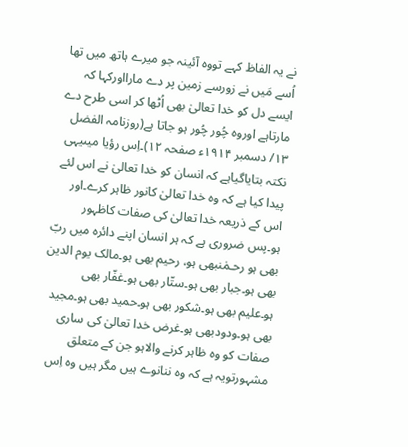نے یہ الفاظ کہے تووہ آئینہ جو میرے ہاتھ میں تھا اُسے مَیں نے زورسے زمین پر دے مارااورکہا کہ ایسے دل کو خدا تعالیٰ بھی اُٹھا کر اسی طرح دے مارتاہے اوروہ چُور چُور ہو جاتا ہے(روزنامہ الفضل ۱۳/ دسمبر ۱۹۱۴ء صفحہ ۱۲)۔اِس رؤیا میںیہی نکتہ بتایاگیاہے کہ انسان کو خدا تعالیٰ نے اس لئے پیدا کیا ہے کہ وہ خدا تعالیٰ کانور ظاہر کرے۔اور اس کے ذریعہ خدا تعالیٰ کی صفات کاظہور ہو۔پس ضروری ہے کہ ہر انسان اپنے دائرہ میں ربّ بھی ہو رحـمٰنبھی ہو، رحیم بھی ہو۔مالک یوم الدین بھی ہو۔جبار بھی ہو۔ستّار بھی ہو۔غفّار بھی ہو۔علیم بھی ہو۔شکور بھی ہو۔حمید بھی ہو۔مجید بھی ہو۔ودودبھی ہو۔غرض خدا تعالیٰ کی ساری صفات کو وہ ظاہر کرنے والاہو جن کے متعلق مشہورتویہ ہے کہ وہ ننانوے ہیں مگر ہیں وہ اِس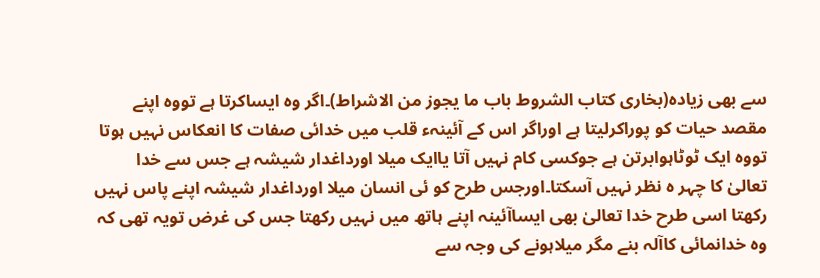سے بھی زیادہ(بخاری کتاب الشروط باب ما یجوز من الاشراط)۔اگر وہ ایساکرتا ہے تووہ اپنے مقصد حیات کو پوراکرلیتا ہے اوراگر اس کے آئینہء قلب میں خدائی صفات کا انعکاس نہیں ہوتا تووہ ایک ٹوٹاہوابرتن ہے جوکسی کام نہیں آتا یاایک میلا اورداغدار شیشہ ہے جس سے خدا تعالیٰ کا چہر ہ نظر نہیں آسکتا۔اورجس طرح کو ئی انسان میلا اورداغدار شیشہ اپنے پاس نہیں رکھتا اسی طرح خدا تعالیٰ بھی ایساآئینہ اپنے ہاتھ میں نہیں رکھتا جس کی غرض تویہ تھی کہ وہ خدانمائی کاآلہ بنے مگر میلاہونے کی وجہ سے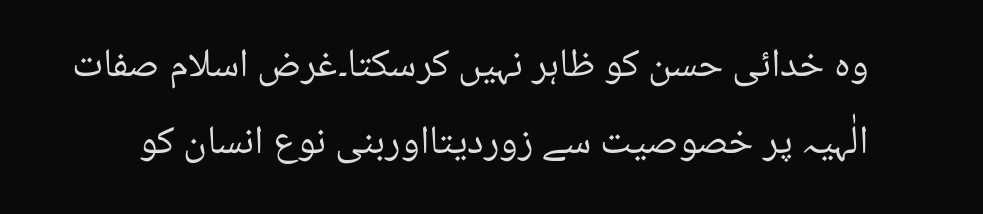وہ خدائی حسن کو ظاہر نہیں کرسکتا۔غرض اسلام صفات الٰہیہ پر خصوصیت سے زوردیتااوربنی نوع انسان کو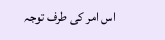اس امر کی طرف توجہ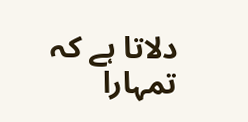دلاتا ہے کہ تمہارا